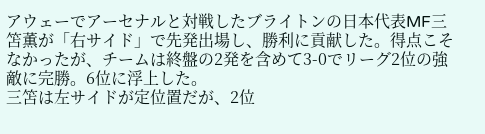アウェーでアーセナルと対戦したブライトンの日本代表MF三笘薫が「右サイド」で先発出場し、勝利に貢献した。得点こそなかったが、チームは終盤の2発を含めて3-0でリーグ2位の強敵に完勝。6位に浮上した。
三笘は左サイドが定位置だが、2位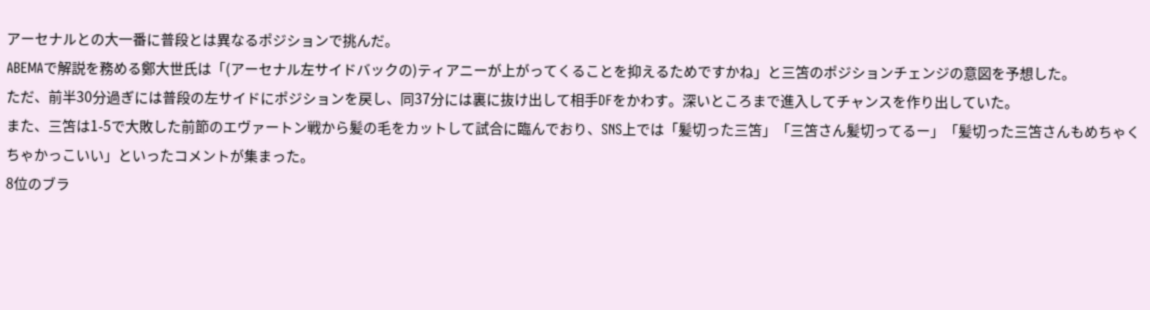アーセナルとの大一番に普段とは異なるポジションで挑んだ。
ABEMAで解説を務める鄭大世氏は「(アーセナル左サイドバックの)ティアニーが上がってくることを抑えるためですかね」と三笘のポジションチェンジの意図を予想した。
ただ、前半30分過ぎには普段の左サイドにポジションを戻し、同37分には裏に抜け出して相手DFをかわす。深いところまで進入してチャンスを作り出していた。
また、三笘は1-5で大敗した前節のエヴァートン戦から髪の毛をカットして試合に臨んでおり、SNS上では「髪切った三笘」「三笘さん髪切ってるー」「髪切った三笘さんもめちゃくちゃかっこいい」といったコメントが集まった。
8位のブラ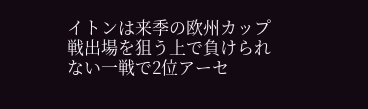イトンは来季の欧州カップ戦出場を狙う上で負けられない一戦で2位アーセ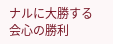ナルに大勝する会心の勝利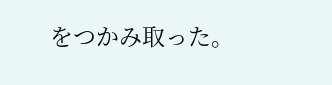をつかみ取った。